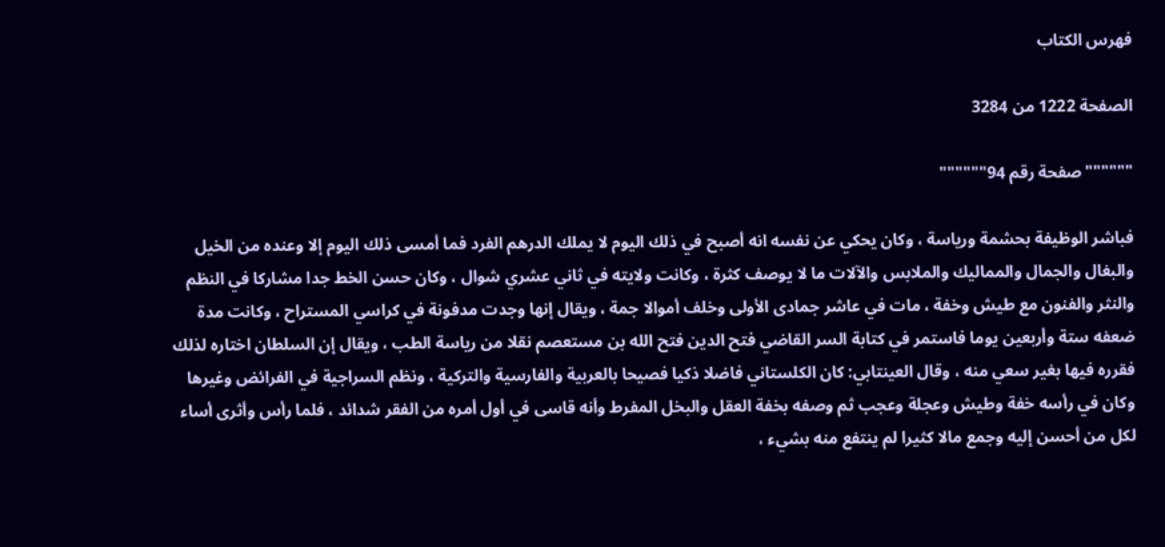فهرس الكتاب

الصفحة 1222 من 3284

""""""صفحة رقم 94""""""

فباشر الوظيفة بحشمة ورياسة ، وكان يحكي عن نفسه انه أصبح في ذلك اليوم لا يملك الدرهم الفرد فما أمسى ذلك اليوم إلا وعنده من الخيل والبغال والجمال والمماليك والملابس والآلات ما لا يوصف كثرة ، وكانت ولايته في ثاني عشري شوال ، وكان حسن الخط جدا مشاركا في النظم والنثر والفنون مع طيش وخفة ، مات في عاشر جمادى الأولى وخلف أموالا جمة ، ويقال إنها وجدت مدفونة في كراسي المستراح ، وكانت مدة ضعفه ستة وأربعين يوما فاستمر في كتابة السر القاضي فتح الدين فتح الله بن مستعصم نقلا من رياسة الطب ، ويقال إن السلطان اختاره لذلك فقرره فيها بغير سعي منه ، وقال العينتابي: كان الكلستاني فاضلا ذكيا فصيحا بالعربية والفارسية والتركية ، ونظم السراجية في الفرائض وغيرها وكان في رأسه خفة وطيش وعجلة وعجب ثم وصفه بخفة العقل والبخل المفرط وأنه قاسى في أول أمره من الفقر شدائد ، فلما رأس وأثرى أساء لكل من أحسن إليه وجمع مالا كثيرا لم ينتفع منه بشيء ،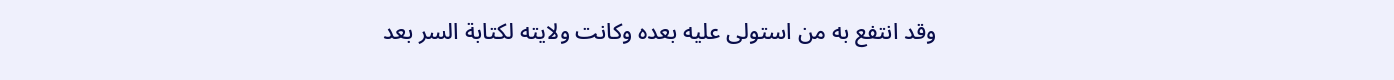وقد انتفع به من استولى عليه بعده وكانت ولايته لكتابة السر بعد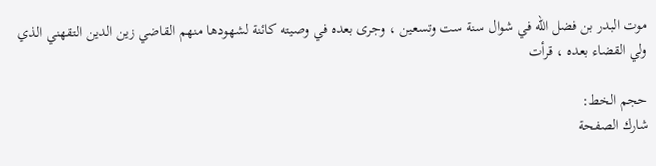موت البدر بن فضل الله في شوال سنة ست وتسعين ، وجرى بعده في وصيته كائنة لشهودها منهم القاضي زين الدين التقهني الذي ولي القضاء بعده ، قرأت

حجم الخط:
شارك الصفحة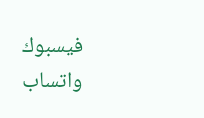فيسبوك واتساب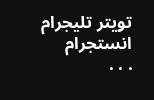تويتر تليجرام انستجرام
. . .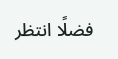فضلًا انتظر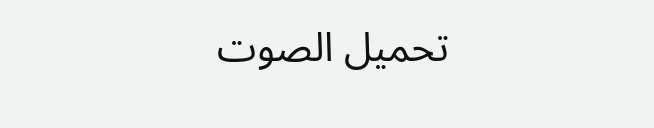تحميل الصوت